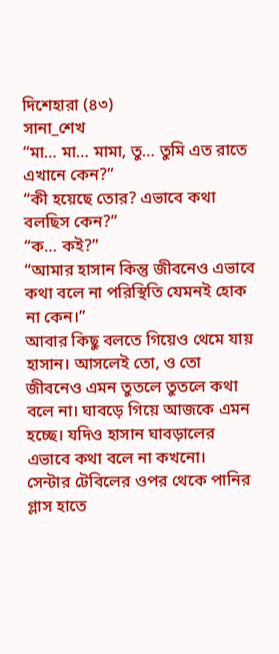দিশেহারা (৪৩)
সানা_শেখ
“মা… মা… মামা, তু… তুমি এত রাতে এখানে কেন?”
“কী হয়েছে তোর? এভাবে কথা বলছিস কেন?”
“ক… কই?”
“আমার হাসান কিন্তু জীবনেও এভাবে কথা বলে না পরিস্থিতি যেমনই হোক না কেন।”
আবার কিছু বলতে গিয়েও থেমে যায় হাসান। আসলেই তো, ও তো জীবনেও এমন তুতলে তুতলে কথা বলে না। ঘাবড়ে গিয়ে আজকে এমন হচ্ছে। যদিও হাসান ঘাবড়ালের এভাবে কথা বলে না কখনো।
সেন্টার টেবিলের ওপর থেকে পানির গ্লাস হাতে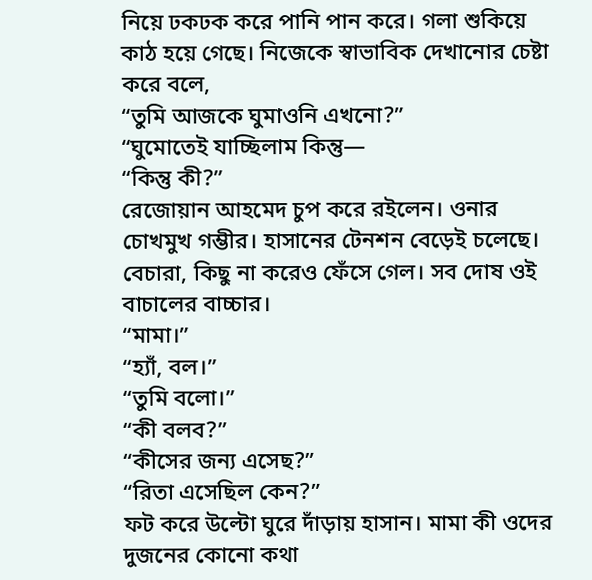নিয়ে ঢকঢক করে পানি পান করে। গলা শুকিয়ে কাঠ হয়ে গেছে। নিজেকে স্বাভাবিক দেখানোর চেষ্টা করে বলে,
“তুমি আজকে ঘুমাওনি এখনো?”
“ঘুমোতেই যাচ্ছিলাম কিন্তু—
“কিন্তু কী?”
রেজোয়ান আহমেদ চুপ করে রইলেন। ওনার চোখমুখ গম্ভীর। হাসানের টেনশন বেড়েই চলেছে। বেচারা, কিছু না করেও ফেঁসে গেল। সব দোষ ওই বাচালের বাচ্চার।
“মামা।”
“হ্যাঁ, বল।”
“তুমি বলো।”
“কী বলব?”
“কীসের জন্য এসেছ?”
“রিতা এসেছিল কেন?”
ফট করে উল্টো ঘুরে দাঁড়ায় হাসান। মামা কী ওদের দুজনের কোনো কথা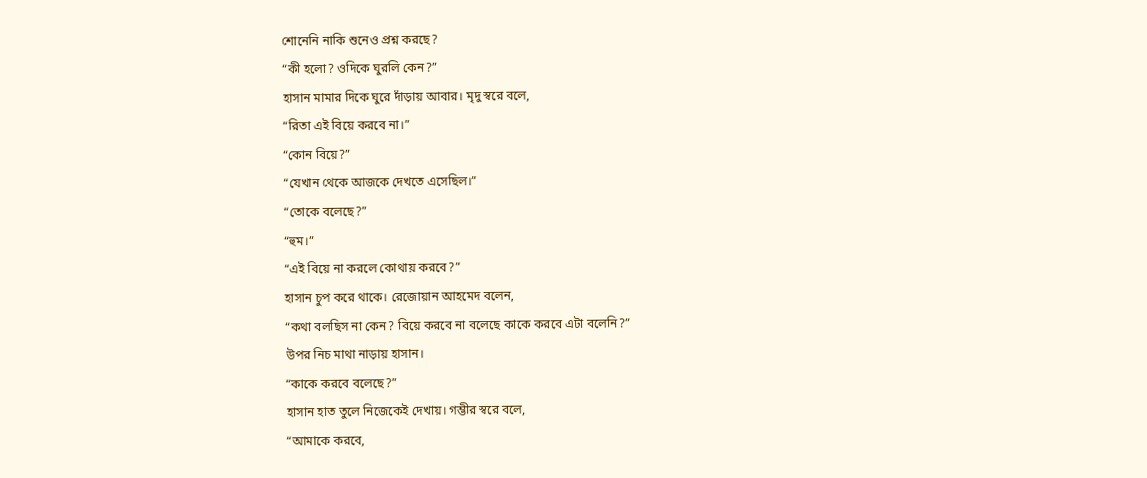শোনেনি নাকি শুনেও প্রশ্ন করছে?
“কী হলো? ওদিকে ঘুরলি কেন?”
হাসান মামার দিকে ঘুরে দাঁড়ায় আবার। মৃদু স্বরে বলে,
“রিতা এই বিয়ে করবে না।”
“কোন বিয়ে?”
“যেখান থেকে আজকে দেখতে এসেছিল।”
“তোকে বলেছে?”
“হুম।”
“এই বিয়ে না করলে কোথায় করবে?”
হাসান চুপ করে থাকে। রেজোয়ান আহমেদ বলেন,
“কথা বলছিস না কেন? বিয়ে করবে না বলেছে কাকে করবে এটা বলেনি?”
উপর নিচ মাথা নাড়ায় হাসান।
“কাকে করবে বলেছে?”
হাসান হাত তুলে নিজেকেই দেখায়। গম্ভীর স্বরে বলে,
“আমাকে করবে,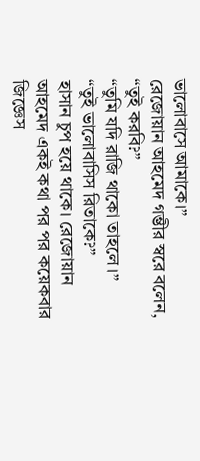ভালোবাসে আমাকে।”
রেজোয়ান আহমেদ গম্ভীর স্বরে বলেন,
“তুই করবি?”
“তুমি যদি রাজি থাকো তাহলে।”
“তুই ভালোবাসিস রিতাকে?”
হাসান চুপ হয়ে থাকে। রেজোয়ান আহমেদ একই কথা পর পর কয়েকবার জিজ্ঞেস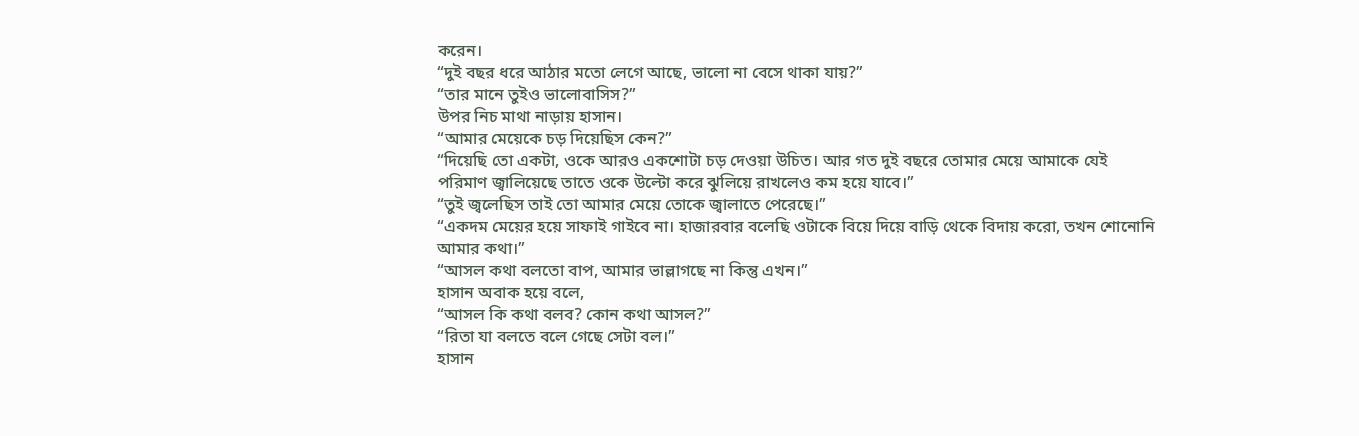করেন।
“দুই বছর ধরে আঠার মতো লেগে আছে, ভালো না বেসে থাকা যায়?”
“তার মানে তুইও ভালোবাসিস?”
উপর নিচ মাথা নাড়ায় হাসান।
“আমার মেয়েকে চড় দিয়েছিস কেন?”
“দিয়েছি তো একটা, ওকে আরও একশোটা চড় দেওয়া উচিত। আর গত দুই বছরে তোমার মেয়ে আমাকে যেই পরিমাণ জ্বালিয়েছে তাতে ওকে উল্টো করে ঝুলিয়ে রাখলেও কম হয়ে যাবে।”
“তুই জ্বলেছিস তাই তো আমার মেয়ে তোকে জ্বালাতে পেরেছে।”
“একদম মেয়ের হয়ে সাফাই গাইবে না। হাজারবার বলেছি ওটাকে বিয়ে দিয়ে বাড়ি থেকে বিদায় করো, তখন শোনোনি আমার কথা।”
“আসল কথা বলতো বাপ, আমার ভাল্লাগছে না কিন্তু এখন।”
হাসান অবাক হয়ে বলে,
“আসল কি কথা বলব? কোন কথা আসল?”
“রিতা যা বলতে বলে গেছে সেটা বল।”
হাসান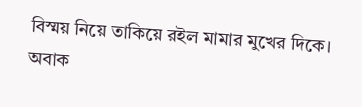বিস্ময় নিয়ে তাকিয়ে রইল মামার মুখের দিকে। অবাক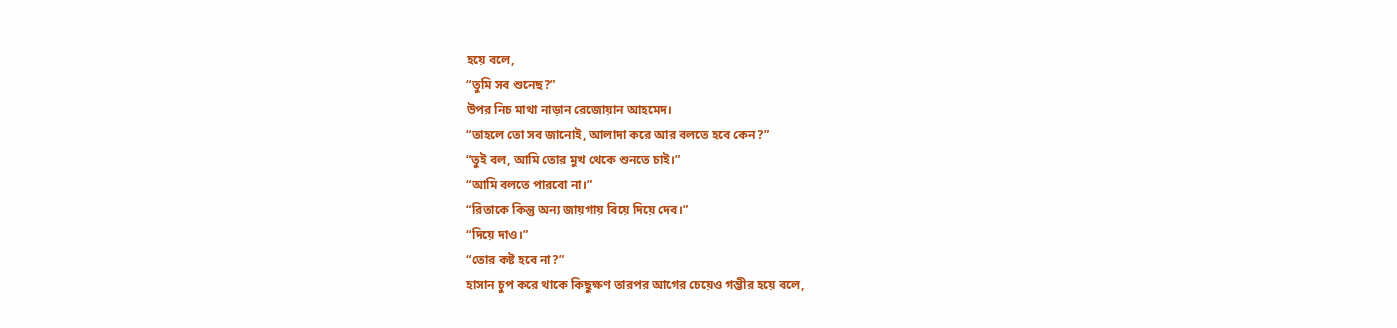হয়ে বলে,
“তুমি সব শুনেছ?”
উপর নিচ মাথা নাড়ান রেজোয়ান আহমেদ।
“তাহলে তো সব জানোই, আলাদা করে আর বলতে হবে কেন?”
“তুই বল, আমি তোর মুখ থেকে শুনতে চাই।”
“আমি বলতে পারবো না।”
“রিতাকে কিন্তু অন্য জায়গায় বিয়ে দিয়ে দেব।”
“দিয়ে দাও।”
“তোর কষ্ট হবে না?”
হাসান চুপ করে থাকে কিছুক্ষণ তারপর আগের চেয়েও গম্ভীর হয়ে বলে,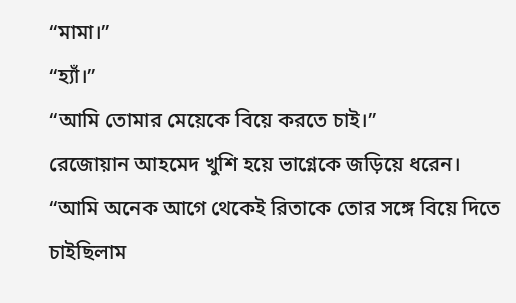“মামা।”
“হ্যাঁ।”
“আমি তোমার মেয়েকে বিয়ে করতে চাই।”
রেজোয়ান আহমেদ খুশি হয়ে ভাগ্নেকে জড়িয়ে ধরেন।
“আমি অনেক আগে থেকেই রিতাকে তোর সঙ্গে বিয়ে দিতে চাইছিলাম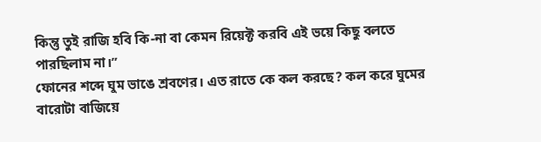কিন্তু তুই রাজি হবি কি-না বা কেমন রিয়েক্ট করবি এই ভয়ে কিছু বলতে পারছিলাম না।”
ফোনের শব্দে ঘুম ভাঙে শ্রবণের। এত রাতে কে কল করছে? কল করে ঘুমের বারোটা বাজিয়ে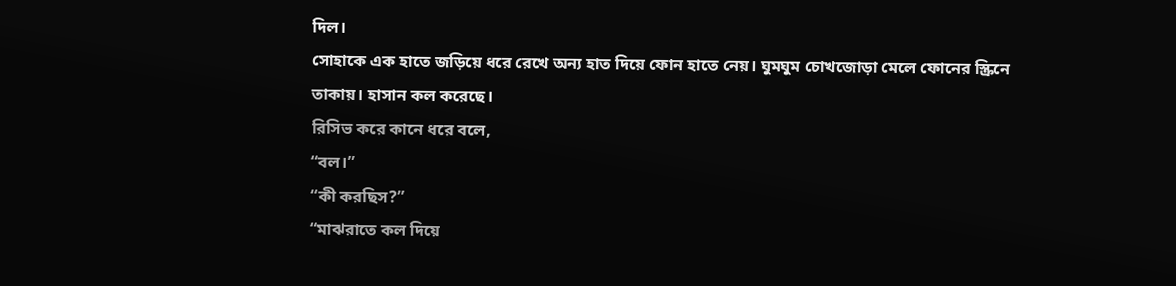দিল।
সোহাকে এক হাতে জড়িয়ে ধরে রেখে অন্য হাত দিয়ে ফোন হাতে নেয়। ঘুমঘুম চোখজোড়া মেলে ফোনের স্ক্রিনে তাকায়। হাসান কল করেছে।
রিসিভ করে কানে ধরে বলে,
“বল।”
“কী করছিস?”
“মাঝরাতে কল দিয়ে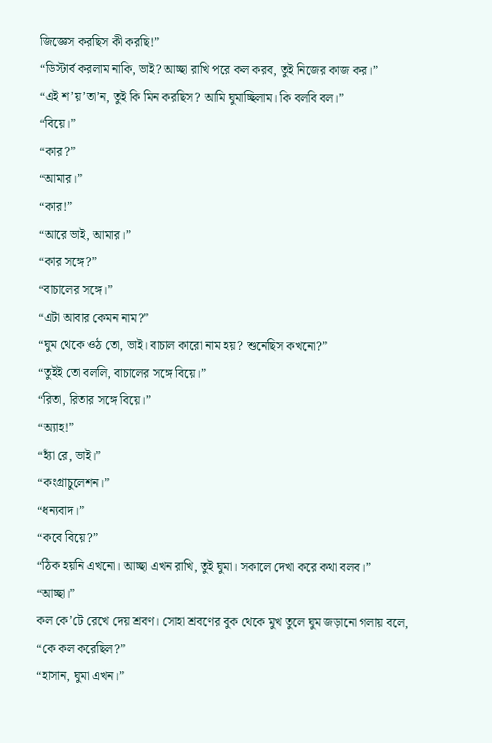জিজ্ঞেস করছিস কী করছি!”
“ডিস্টার্ব করলাম নাকি, ভাই? আচ্ছা রাখি পরে কল করব, তুই নিজের কাজ কর।”
“এই শ’য়’তা’ন, তুই কি মিন করছিস? আমি ঘুমাচ্ছিলাম। কি বলবি বল।”
“বিয়ে।”
“কার?”
“আমার।”
“কার!”
“আরে ভাই, আমার।”
“কার সঙ্গে?”
“বাচালের সঙ্গে।”
“এটা আবার কেমন নাম?”
“ঘুম থেকে ওঠ তো, ভাই। বাচাল কারো নাম হয়? শুনেছিস কখনো?”
“তুইই তো বললি, বাচালের সঙ্গে বিয়ে।”
“রিতা, রিতার সঙ্গে বিয়ে।”
“অ্যাহ!”
“হ্যাঁ রে, ভাই।”
“কংগ্রাচুলেশন।”
“ধন্যবাদ।”
“কবে বিয়ে?”
“ঠিক হয়নি এখনো। আচ্ছা এখন রাখি, তুই ঘুমা। সকালে দেখা করে কথা বলব।”
“আচ্ছা।”
কল কে’টে রেখে দেয় শ্রবণ। সোহা শ্রবণের বুক থেকে মুখ তুলে ঘুম জড়ানো গলায় বলে,
“কে কল করেছিল?”
“হাসান, ঘুমা এখন।”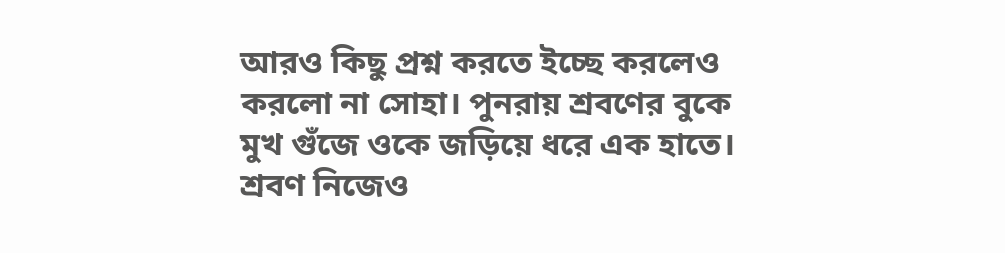আরও কিছু প্রশ্ন করতে ইচ্ছে করলেও করলো না সোহা। পুনরায় শ্রবণের বুকে মুখ গুঁজে ওকে জড়িয়ে ধরে এক হাতে। শ্রবণ নিজেও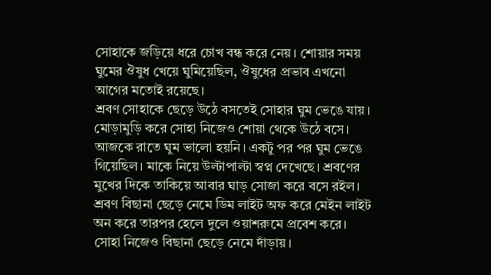সোহাকে জড়িয়ে ধরে চোখ বন্ধ করে নেয়। শোয়ার সময় ঘুমের ঔষুধ খেয়ে ঘুমিয়েছিল, ঔষুধের প্রভাব এখনো আগের মতোই রয়েছে।
শ্রবণ সোহাকে ছেড়ে উঠে বসতেই সোহার ঘুম ভেঙে যায়। মোড়ামুড়ি করে সোহা নিজেও শোয়া থেকে উঠে বসে। আজকে রাতে ঘুম ভালো হয়নি। একটু পর পর ঘুম ভেঙে গিয়েছিল। মাকে নিয়ে উল্টাপাল্টা স্বপ্ন দেখেছে। শ্রবণের মুখের দিকে তাকিয়ে আবার ঘাড় সোজা করে বসে রইল।
শ্রবণ বিছানা ছেড়ে নেমে ডিম লাইট অফ করে মেইন লাইট অন করে তারপর হেলে দুলে ওয়াশরুমে প্রবেশ করে।
সোহা নিজেও বিছানা ছেড়ে নেমে দাঁড়ায়।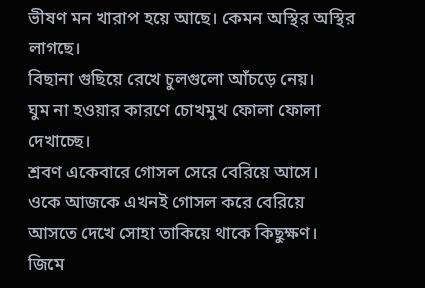ভীষণ মন খারাপ হয়ে আছে। কেমন অস্থির অস্থির লাগছে।
বিছানা গুছিয়ে রেখে চুলগুলো আঁচড়ে নেয়।
ঘুম না হওয়ার কারণে চোখমুখ ফোলা ফোলা দেখাচ্ছে।
শ্রবণ একেবারে গোসল সেরে বেরিয়ে আসে। ওকে আজকে এখনই গোসল করে বেরিয়ে আসতে দেখে সোহা তাকিয়ে থাকে কিছুক্ষণ। জিমে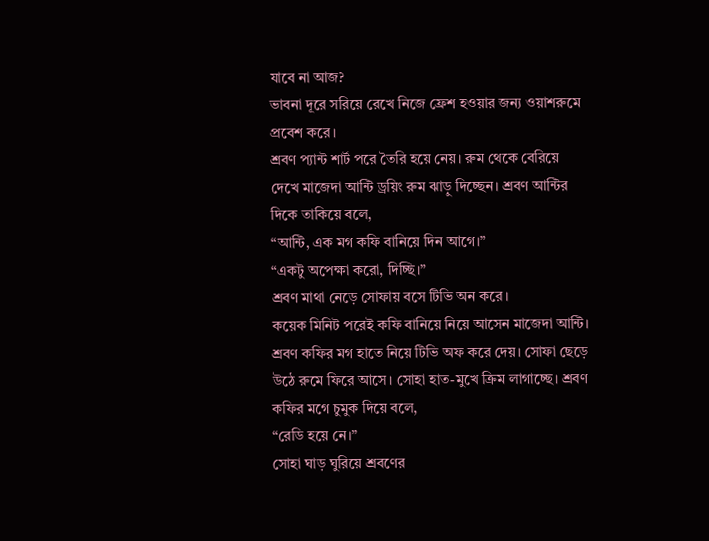যাবে না আজ?
ভাবনা দূরে সরিয়ে রেখে নিজে ফ্রেশ হওয়ার জন্য ওয়াশরুমে প্রবেশ করে।
শ্রবণ প্যান্ট শার্ট পরে তৈরি হয়ে নেয়। রুম থেকে বেরিয়ে দেখে মাজেদা আন্টি ড্রয়িং রুম ঝাড়ু দিচ্ছেন। শ্রবণ আন্টির দিকে তাকিয়ে বলে,
“আন্টি, এক মগ কফি বানিয়ে দিন আগে।”
“একটু অপেক্ষা করো, দিচ্ছি।”
শ্রবণ মাথা নেড়ে সোফায় বসে টিভি অন করে।
কয়েক মিনিট পরেই কফি বানিয়ে নিয়ে আসেন মাজেদা আন্টি। শ্রবণ কফির মগ হাতে নিয়ে টিভি অফ করে দেয়। সোফা ছেড়ে উঠে রুমে ফিরে আসে। সোহা হাত-মুখে ক্রিম লাগাচ্ছে। শ্রবণ কফির মগে চুমুক দিয়ে বলে,
“রেডি হয়ে নে।”
সোহা ঘাড় ঘুরিয়ে শ্রবণের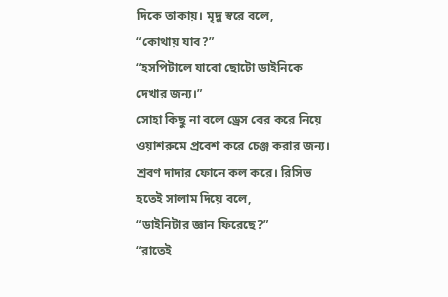দিকে তাকায়। মৃদু স্বরে বলে,
“কোথায় যাব?”
“হসপিটালে যাবো ছোটো ডাইনিকে দেখার জন্য।”
সোহা কিছু না বলে ড্রেস বের করে নিয়ে ওয়াশরুমে প্রবেশ করে চেঞ্জ করার জন্য।
শ্রবণ দাদার ফোনে কল করে। রিসিভ হতেই সালাম দিয়ে বলে,
“ডাইনিটার জ্ঞান ফিরেছে?”
“রাতেই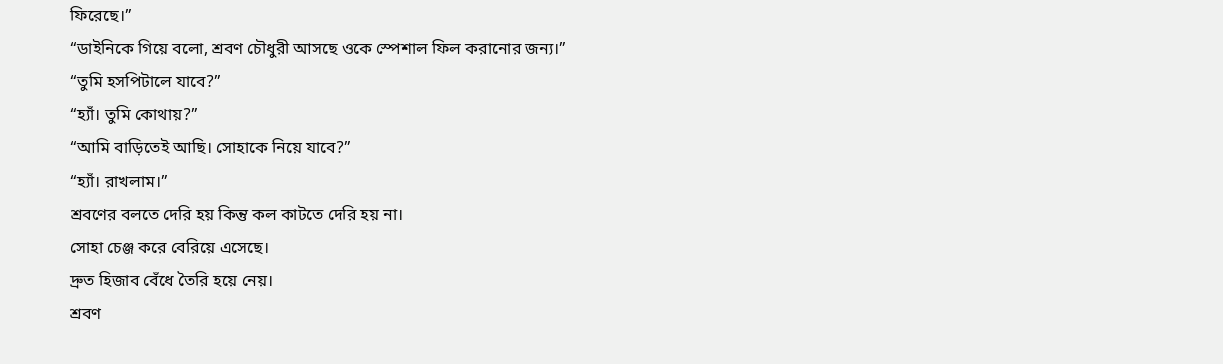ফিরেছে।”
“ডাইনিকে গিয়ে বলো, শ্রবণ চৌধুরী আসছে ওকে স্পেশাল ফিল করানোর জন্য।”
“তুমি হসপিটালে যাবে?”
“হ্যাঁ। তুমি কোথায়?”
“আমি বাড়িতেই আছি। সোহাকে নিয়ে যাবে?”
“হ্যাঁ। রাখলাম।”
শ্রবণের বলতে দেরি হয় কিন্তু কল কাটতে দেরি হয় না।
সোহা চেঞ্জ করে বেরিয়ে এসেছে।
দ্রুত হিজাব বেঁধে তৈরি হয়ে নেয়।
শ্রবণ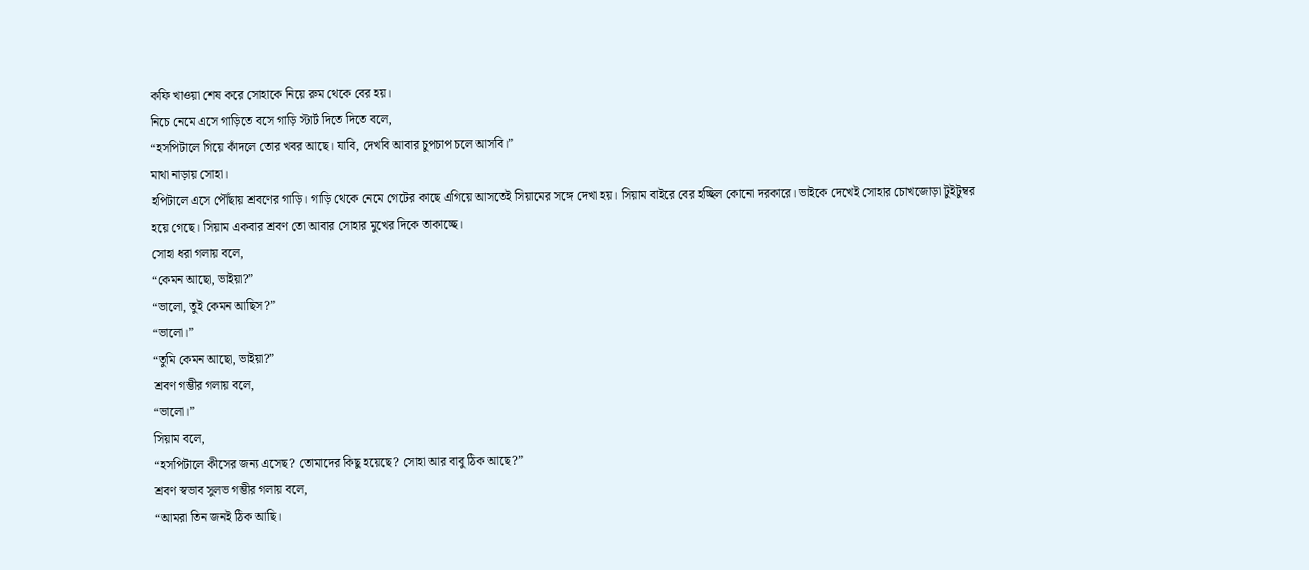কফি খাওয়া শেষ করে সোহাকে নিয়ে রুম থেকে বের হয়।
নিচে নেমে এসে গাড়িতে বসে গাড়ি স্টার্ট দিতে দিতে বলে,
“হসপিটালে গিয়ে কাঁদলে তোর খবর আছে। যাবি, দেখবি আবার চুপচাপ চলে আসবি।”
মাথা নাড়ায় সোহা।
হপিটালে এসে পৌঁছায় শ্রবণের গাড়ি। গাড়ি থেকে নেমে গেটের কাছে এগিয়ে আসতেই সিয়ামের সঙ্গে দেখা হয়। সিয়াম বাইরে বের হচ্ছিল কোনো দরকারে। ভাইকে দেখেই সোহার চোখজোড়া টুইটুম্বর হয়ে গেছে। সিয়াম একবার শ্রবণ তো আবার সোহার মুখের দিকে তাকাচ্ছে।
সোহা ধরা গলায় বলে,
“কেমন আছো, ভাইয়া?”
“ভালো, তুই কেমন আছিস?”
“ভালো।”
“তুমি কেমন আছো, ভাইয়া?”
শ্রবণ গম্ভীর গলায় বলে,
“ভালো।”
সিয়াম বলে,
“হসপিটালে কীসের জন্য এসেছ? তোমাদের কিছু হয়েছে? সোহা আর বাবু ঠিক আছে?”
শ্রবণ স্বভাব সুলভ গম্ভীর গলায় বলে,
“আমরা তিন জনই ঠিক আছি।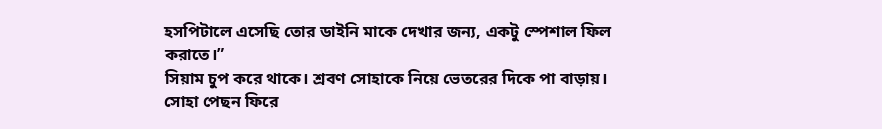হসপিটালে এসেছি তোর ডাইনি মাকে দেখার জন্য, একটু স্পেশাল ফিল করাতে।”
সিয়াম চুপ করে থাকে। শ্রবণ সোহাকে নিয়ে ভেতরের দিকে পা বাড়ায়। সোহা পেছন ফিরে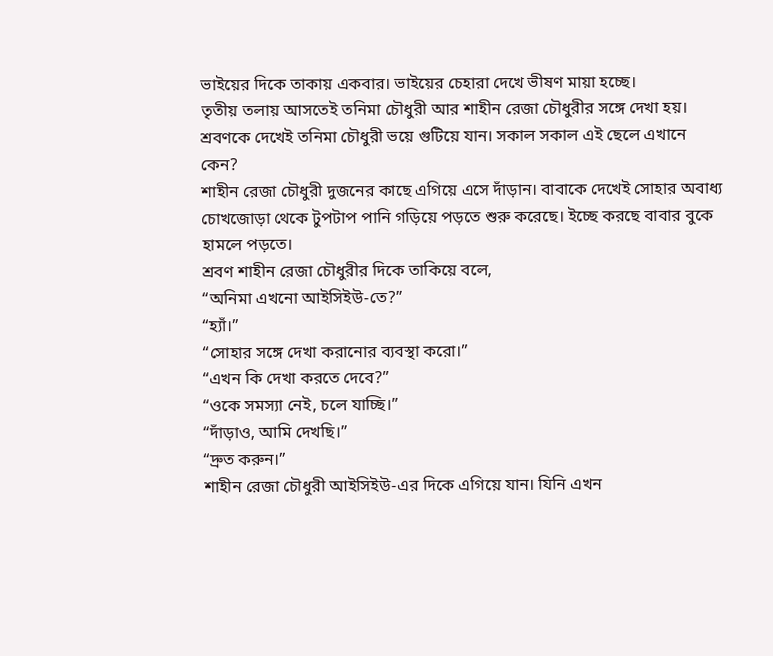ভাইয়ের দিকে তাকায় একবার। ভাইয়ের চেহারা দেখে ভীষণ মায়া হচ্ছে।
তৃতীয় তলায় আসতেই তনিমা চৌধুরী আর শাহীন রেজা চৌধুরীর সঙ্গে দেখা হয়। শ্রবণকে দেখেই তনিমা চৌধুরী ভয়ে গুটিয়ে যান। সকাল সকাল এই ছেলে এখানে কেন?
শাহীন রেজা চৌধুরী দুজনের কাছে এগিয়ে এসে দাঁড়ান। বাবাকে দেখেই সোহার অবাধ্য চোখজোড়া থেকে টুপটাপ পানি গড়িয়ে পড়তে শুরু করেছে। ইচ্ছে করছে বাবার বুকে হামলে পড়তে।
শ্রবণ শাহীন রেজা চৌধুরীর দিকে তাকিয়ে বলে,
“অনিমা এখনো আইসিইউ-তে?”
“হ্যাঁ।”
“সোহার সঙ্গে দেখা করানোর ব্যবস্থা করো।”
“এখন কি দেখা করতে দেবে?”
“ওকে সমস্যা নেই, চলে যাচ্ছি।”
“দাঁড়াও, আমি দেখছি।”
“দ্রুত করুন।”
শাহীন রেজা চৌধুরী আইসিইউ-এর দিকে এগিয়ে যান। যিনি এখন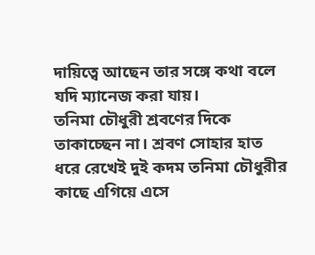দায়িত্বে আছেন তার সঙ্গে কথা বলে যদি ম্যানেজ করা যায়।
তনিমা চৌধুরী শ্রবণের দিকে তাকাচ্ছেন না। শ্রবণ সোহার হাত ধরে রেখেই দুই কদম তনিমা চৌধুরীর কাছে এগিয়ে এসে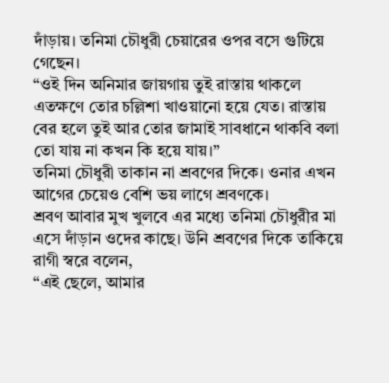দাঁড়ায়। তনিমা চৌধুরী চেয়ারের ওপর বসে গুটিয়ে গেছেন।
“ওই দিন অনিমার জায়গায় তুই রাস্তায় থাকলে এতক্ষণে তোর চল্লিশা খাওয়ানো হয়ে যেত। রাস্তায় বের হলে তুই আর তোর জামাই সাবধানে থাকবি বলা তো যায় না কখন কি হয়ে যায়।”
তনিমা চৌধুরী তাকান না শ্রবণের দিকে। ওনার এখন আগের চেয়েও বেশি ভয় লাগে শ্রবণকে।
শ্রবণ আবার মুখ খুলবে এর মধ্যে তনিমা চৌধুরীর মা এসে দাঁড়ান ওদের কাছে। উনি শ্রবণের দিকে তাকিয়ে রাগী স্বরে বলেন,
“এই ছেলে, আমার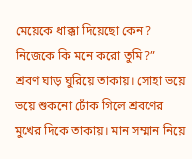মেয়েকে ধাক্কা দিয়েছো কেন? নিজেকে কি মনে করো তুমি?”
শ্রবণ ঘাড় ঘুরিয়ে তাকায়। সোহা ভয়ে ভয়ে শুকনো ঢোঁক গিলে শ্রবণের মুখের দিকে তাকায়। মান সম্মান নিয়ে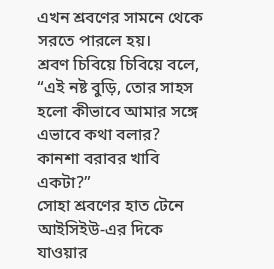এখন শ্রবণের সামনে থেকে সরতে পারলে হয়।
শ্রবণ চিবিয়ে চিবিয়ে বলে,
“এই নষ্ট বুড়ি, তোর সাহস হলো কীভাবে আমার সঙ্গে এভাবে কথা বলার? কানশা বরাবর খাবি একটা?”
সোহা শ্রবণের হাত টেনে আইসিইউ-এর দিকে যাওয়ার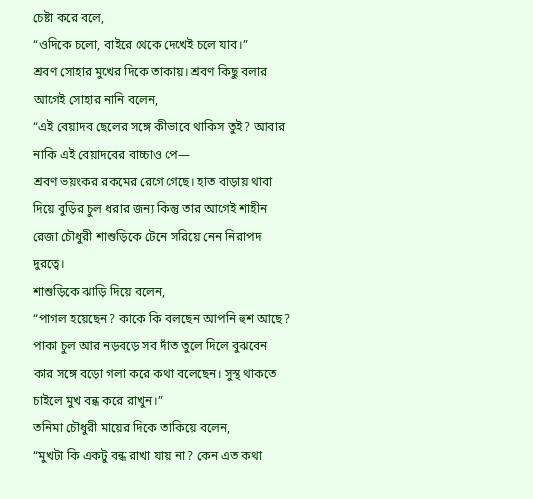চেষ্টা করে বলে,
“ওদিকে চলো, বাইরে থেকে দেখেই চলে যাব।”
শ্রবণ সোহার মুখের দিকে তাকায়। শ্রবণ কিছু বলার আগেই সোহার নানি বলেন,
“এই বেয়াদব ছেলের সঙ্গে কীভাবে থাকিস তুই? আবার নাকি এই বেয়াদবের বাচ্চাও পে—
শ্রবণ ভয়ংকর রকমের রেগে গেছে। হাত বাড়ায় থাবা দিয়ে বুড়ির চুল ধরার জন্য কিন্তু তার আগেই শাহীন রেজা চৌধুরী শাশুড়িকে টেনে সরিয়ে নেন নিরাপদ দুরত্বে।
শাশুড়িকে ঝাড়ি দিয়ে বলেন,
“পাগল হয়েছেন? কাকে কি বলছেন আপনি হুশ আছে? পাকা চুল আর নড়বড়ে সব দাঁত তুলে দিলে বুঝবেন কার সঙ্গে বড়ো গলা করে কথা বলেছেন। সুস্থ থাকতে চাইলে মুখ বন্ধ করে রাখুন।”
তনিমা চৌধুরী মায়ের দিকে তাকিয়ে বলেন,
“মুখটা কি একটু বন্ধ রাখা যায় না? কেন এত কথা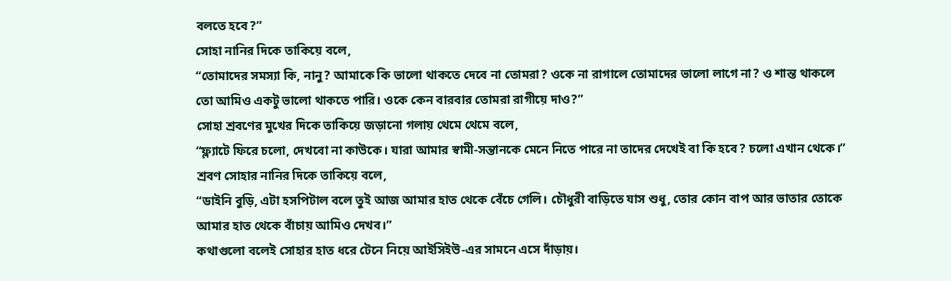বলতে হবে?”
সোহা নানির দিকে তাকিয়ে বলে,
“তোমাদের সমস্যা কি, নানু? আমাকে কি ভালো থাকতে দেবে না তোমরা? ওকে না রাগালে তোমাদের ভালো লাগে না? ও শান্ত থাকলে তো আমিও একটু ভালো থাকতে পারি। ওকে কেন বারবার তোমরা রাগীয়ে দাও?”
সোহা শ্রবণের মুখের দিকে তাকিয়ে জড়ানো গলায় থেমে থেমে বলে,
“ফ্ল্যাটে ফিরে চলো, দেখবো না কাউকে। যারা আমার স্বামী-সন্তানকে মেনে নিতে পারে না তাদের দেখেই বা কি হবে? চলো এখান থেকে।”
শ্রবণ সোহার নানির দিকে তাকিয়ে বলে,
“ডাইনি বুড়ি, এটা হসপিটাল বলে তুই আজ আমার হাত থেকে বেঁচে গেলি। চৌধুরী বাড়িতে যাস শুধু, তোর কোন বাপ আর ভাতার তোকে আমার হাত থেকে বাঁচায় আমিও দেখব।”
কথাগুলো বলেই সোহার হাত ধরে টেনে নিয়ে আইসিইউ-এর সামনে এসে দাঁড়ায়।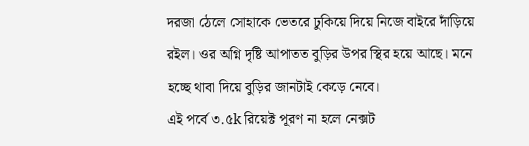দরজা ঠেলে সোহাকে ভেতরে ঢুকিয়ে দিয়ে নিজে বাইরে দাঁড়িয়ে রইল। ওর অগ্নি দৃষ্টি আপাতত বুড়ির উপর স্থির হয়ে আছে। মনে হচ্ছে থাবা দিয়ে বুড়ির জানটাই কেড়ে নেবে।
এই পর্বে ৩.৫k রিয়েক্ট পূরণ না হলে নেক্সট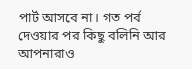পার্ট আসবে না। গত পর্ব দেওয়ার পর কিছু বলিনি আর আপনারাও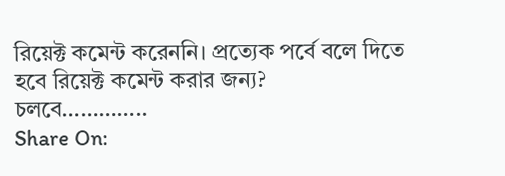রিয়েক্ট কমেন্ট করেননি। প্রত্যেক পর্বে বলে দিতে হবে রিয়েক্ট কমেন্ট করার জন্য?
চলবে…………..
Share On: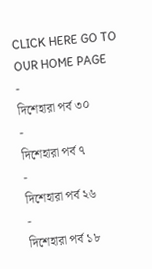CLICK HERE GO TO OUR HOME PAGE
-
দিশেহারা পর্ব ৩০
-
দিশেহারা পর্ব ৭
-
দিশেহারা পর্ব ২৬
-
দিশেহারা পর্ব ১৮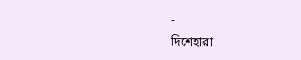-
দিশেহারা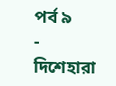পর্ব ৯
-
দিশেহারা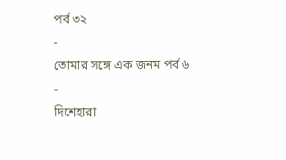পর্ব ৩২
-
তোমার সঙ্গে এক জনম পর্ব ৬
-
দিশেহারা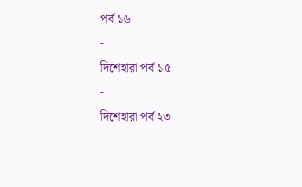পর্ব ১৬
-
দিশেহারা পর্ব ১৫
-
দিশেহারা পর্ব ২৩